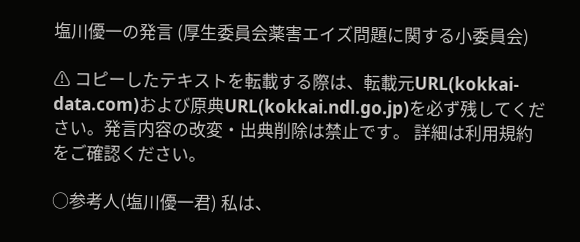塩川優一の発言 (厚生委員会薬害エイズ問題に関する小委員会)

⚠ コピーしたテキストを転載する際は、転載元URL(kokkai-data.com)および原典URL(kokkai.ndl.go.jp)を必ず残してください。発言内容の改変・出典削除は禁止です。 詳細は利用規約をご確認ください。

○参考人(塩川優一君) 私は、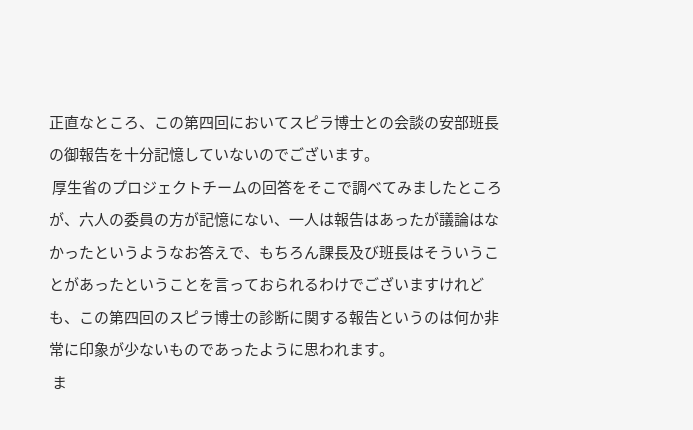正直なところ、この第四回においてスピラ博士との会談の安部班長の御報告を十分記憶していないのでございます。
 厚生省のプロジェクトチームの回答をそこで調べてみましたところが、六人の委員の方が記憶にない、一人は報告はあったが議論はなかったというようなお答えで、もちろん課長及び班長はそういうことがあったということを言っておられるわけでございますけれども、この第四回のスピラ博士の診断に関する報告というのは何か非常に印象が少ないものであったように思われます。
 ま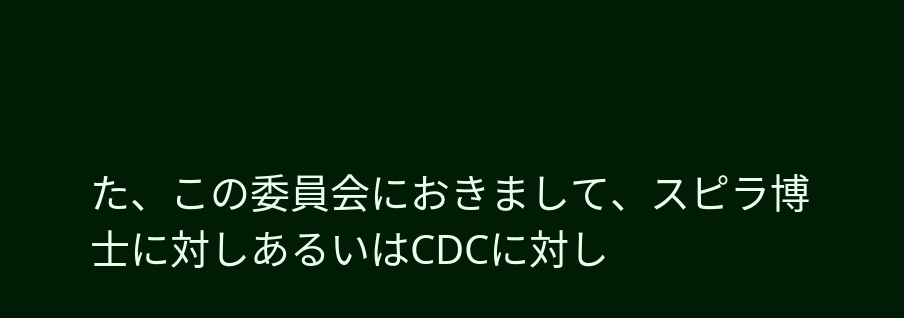た、この委員会におきまして、スピラ博士に対しあるいはCDCに対し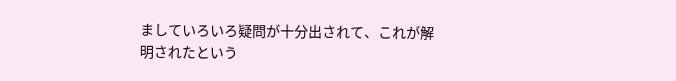ましていろいろ疑問が十分出されて、これが解明されたという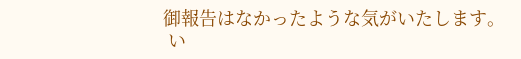御報告はなかったような気がいたします。
 い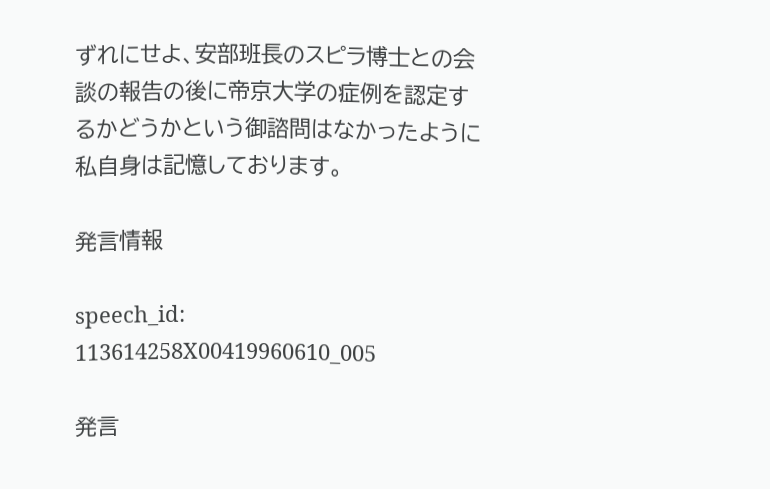ずれにせよ、安部班長のスピラ博士との会談の報告の後に帝京大学の症例を認定するかどうかという御諮問はなかったように私自身は記憶しております。

発言情報

speech_id: 113614258X00419960610_005

発言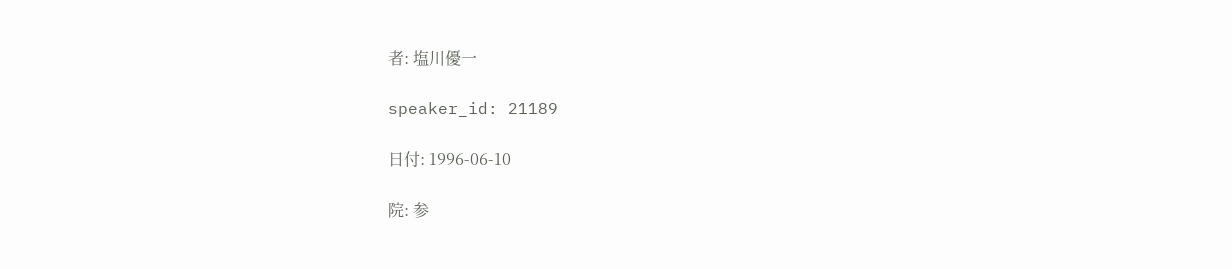者: 塩川優一

speaker_id: 21189

日付: 1996-06-10

院: 参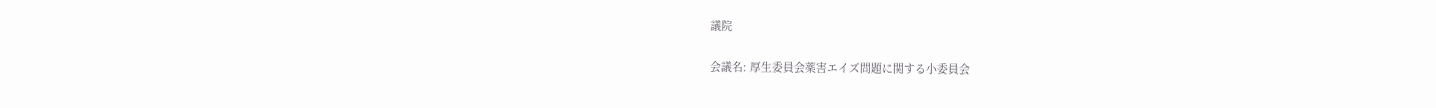議院

会議名: 厚生委員会薬害エイズ問題に関する小委員会